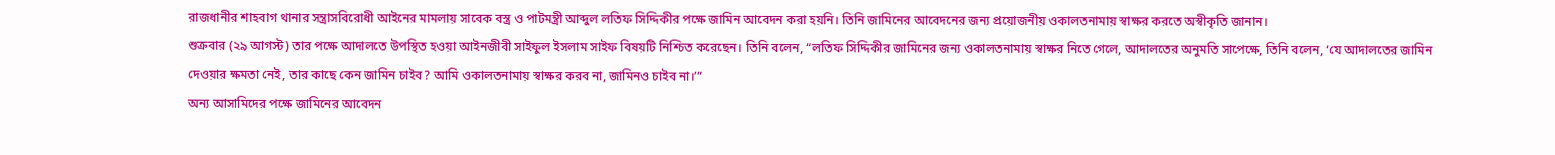রাজধানীর শাহবাগ থানার সন্ত্রাসবিরোধী আইনের মামলায় সাবেক বস্ত্র ও পাটমন্ত্রী আব্দুল লতিফ সিদ্দিকীর পক্ষে জামিন আবেদন করা হয়নি। তিনি জামিনের আবেদনের জন্য প্রয়োজনীয় ওকালতনামায় স্বাক্ষর করতে অস্বীকৃতি জানান।
শুক্রবার (২৯ আগস্ট) তার পক্ষে আদালতে উপস্থিত হওয়া আইনজীবী সাইফুল ইসলাম সাইফ বিষয়টি নিশ্চিত করেছেন। তিনি বলেন, “লতিফ সিদ্দিকীর জামিনের জন্য ওকালতনামায় স্বাক্ষর নিতে গেলে, আদালতের অনুমতি সাপেক্ষে, তিনি বলেন, ‘যে আদালতের জামিন দেওয়ার ক্ষমতা নেই, তার কাছে কেন জামিন চাইব? আমি ওকালতনামায় স্বাক্ষর করব না, জামিনও চাইব না।’”
অন্য আসামিদের পক্ষে জামিনের আবেদন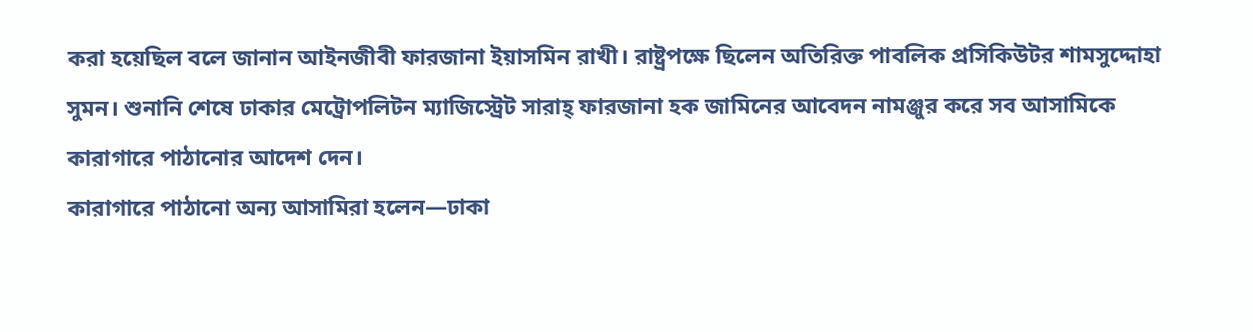করা হয়েছিল বলে জানান আইনজীবী ফারজানা ইয়াসমিন রাখী। রাষ্ট্রপক্ষে ছিলেন অতিরিক্ত পাবলিক প্রসিকিউটর শামসুদ্দোহা সুমন। শুনানি শেষে ঢাকার মেট্রোপলিটন ম্যাজিস্ট্রেট সারাহ্ ফারজানা হক জামিনের আবেদন নামঞ্জুর করে সব আসামিকে কারাগারে পাঠানোর আদেশ দেন।
কারাগারে পাঠানো অন্য আসামিরা হলেন—ঢাকা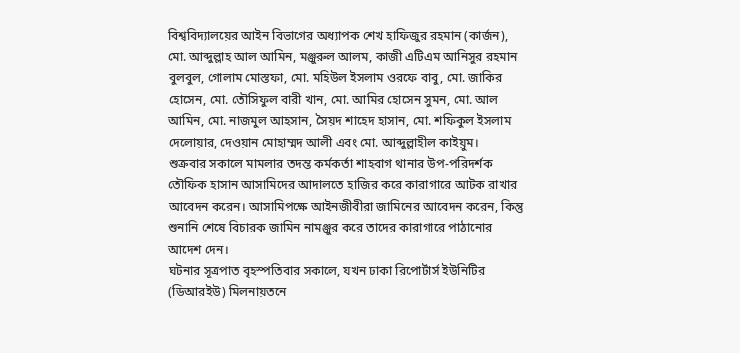বিশ্ববিদ্যালয়ের আইন বিভাগের অধ্যাপক শেখ হাফিজুর রহমান (কার্জন), মো. আব্দুল্লাহ আল আমিন, মঞ্জুরুল আলম, কাজী এটিএম আনিসুর রহমান বুলবুল, গোলাম মোস্তফা, মো. মহিউল ইসলাম ওরফে বাবু, মো. জাকির হোসেন, মো. তৌসিফুল বারী খান, মো. আমির হোসেন সুমন, মো. আল আমিন, মো. নাজমুল আহসান, সৈয়দ শাহেদ হাসান, মো. শফিকুল ইসলাম দেলোয়ার, দেওয়ান মোহাম্মদ আলী এবং মো. আব্দুল্লাহীল কাইয়ুম।
শুক্রবার সকালে মামলার তদন্ত কর্মকর্তা শাহবাগ থানার উপ-পরিদর্শক তৌফিক হাসান আসামিদের আদালতে হাজির করে কারাগারে আটক রাখার আবেদন করেন। আসামিপক্ষে আইনজীবীরা জামিনের আবেদন করেন, কিন্তু শুনানি শেষে বিচারক জামিন নামঞ্জুর করে তাদের কারাগারে পাঠানোর আদেশ দেন।
ঘটনার সূত্রপাত বৃহস্পতিবার সকালে, যখন ঢাকা রিপোর্টার্স ইউনিটির (ডিআরইউ) মিলনায়তনে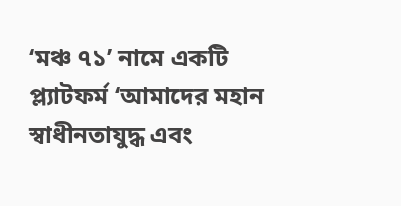‘মঞ্চ ৭১’ নামে একটি প্ল্যাটফর্ম ‘আমাদের মহান স্বাধীনতাযুদ্ধ এবং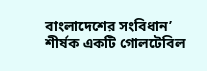বাংলাদেশের সংবিধান’ শীর্ষক একটি গোলটেবিল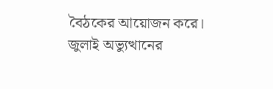বৈঠকের আয়োজন করে। জুলাই অভ্যুত্থানের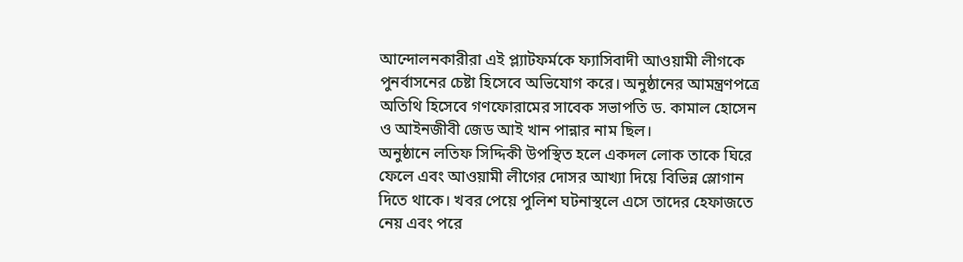আন্দোলনকারীরা এই প্ল্যাটফর্মকে ফ্যাসিবাদী আওয়ামী লীগকে পুনর্বাসনের চেষ্টা হিসেবে অভিযোগ করে। অনুষ্ঠানের আমন্ত্রণপত্রে অতিথি হিসেবে গণফোরামের সাবেক সভাপতি ড. কামাল হোসেন ও আইনজীবী জেড আই খান পান্নার নাম ছিল।
অনুষ্ঠানে লতিফ সিদ্দিকী উপস্থিত হলে একদল লোক তাকে ঘিরে ফেলে এবং আওয়ামী লীগের দোসর আখ্যা দিয়ে বিভিন্ন স্লোগান দিতে থাকে। খবর পেয়ে পুলিশ ঘটনাস্থলে এসে তাদের হেফাজতে নেয় এবং পরে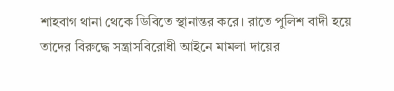শাহবাগ থানা থেকে ডিবিতে স্থানান্তর করে। রাতে পুলিশ বাদী হয়ে তাদের বিরুদ্ধে সন্ত্রাসবিরোধী আইনে মামলা দায়ের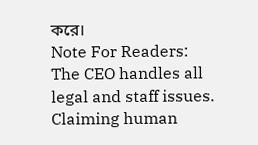করে।
Note For Readers:
The CEO handles all legal and staff issues. Claiming human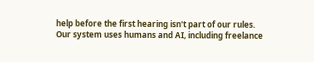help before the first hearing isn't part of our rules.
Our system uses humans and AI, including freelance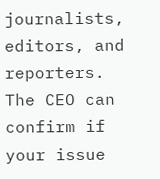journalists, editors, and reporters.
The CEO can confirm if your issue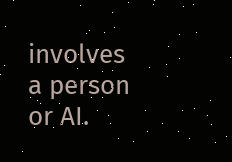involves a person or AI.